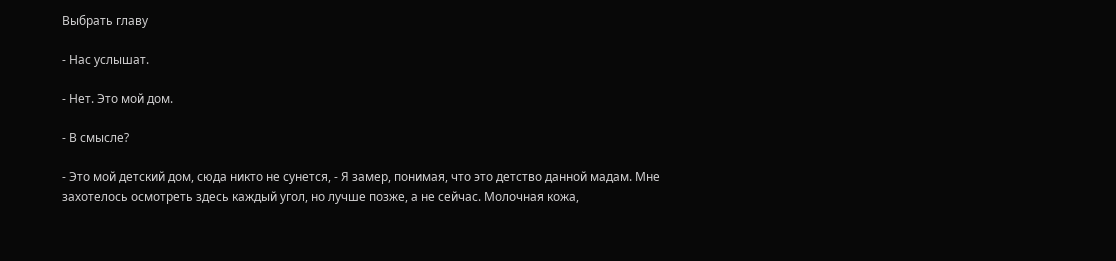Выбрать главу

- Нас услышат.

- Нет. Это мой дом.

- В смысле?

- Это мой детский дом, сюда никто не сунется, - Я замер, понимая, что это детство данной мадам. Мне захотелось осмотреть здесь каждый угол, но лучше позже, а не сейчас. Молочная кожа,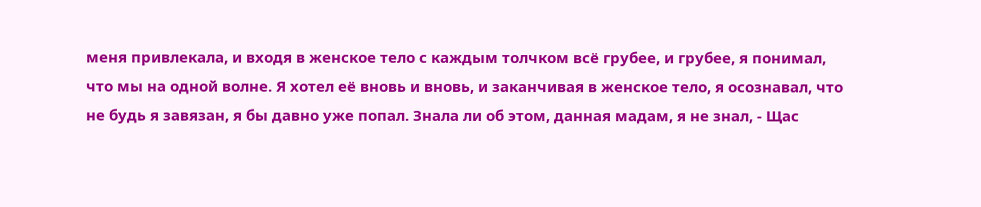меня привлекала, и входя в женское тело с каждым толчком всё грубее, и грубее, я понимал, что мы на одной волне. Я хотел её вновь и вновь, и заканчивая в женское тело, я осознавал, что не будь я завязан, я бы давно уже попал. Знала ли об этом, данная мадам, я не знал, - Щас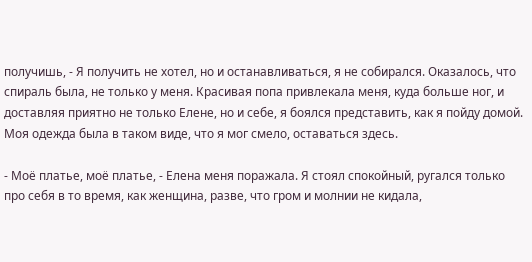получишь, - Я получить не хотел, но и останавливаться, я не собирался. Оказалось, что спираль была, не только у меня. Красивая попа привлекала меня, куда больше ног, и доставляя приятно не только Елене, но и себе, я боялся представить, как я пойду домой. Моя одежда была в таком виде, что я мог смело, оставаться здесь.

- Моё платье, моё платье, - Елена меня поражала. Я стоял спокойный, ругался только про себя в то время, как женщина, разве, что гром и молнии не кидала,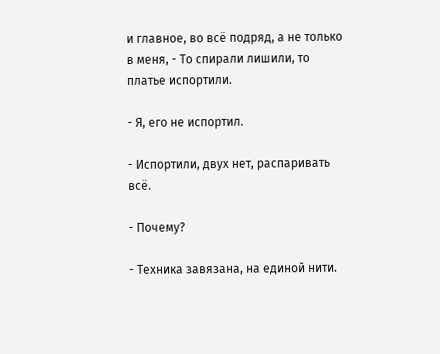и главное, во всё подряд, а не только в меня, - То спирали лишили, то платье испортили.

- Я, его не испортил.

- Испортили, двух нет, распаривать всё.

- Почему?

- Техника завязана, на единой нити.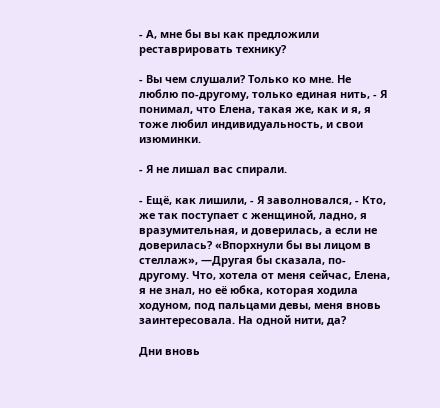- А, мне бы вы как предложили реставрировать технику?

- Вы чем слушали? Только ко мне. Не люблю по-другому, только единая нить, - Я понимал, что Елена, такая же, как и я, я тоже любил индивидуальность, и свои изюминки.

- Я не лишал вас спирали.

- Ещё, как лишили, - Я заволновался, - Кто, же так поступает с женщиной, ладно, я вразумительная, и доверилась, а если не доверилась? «Впорхнули бы вы лицом в стеллаж», —Другая бы сказала, по-другому. Что, хотела от меня сейчас, Елена, я не знал, но её юбка, которая ходила ходуном, под пальцами девы, меня вновь заинтересовала. На одной нити, да?

Дни вновь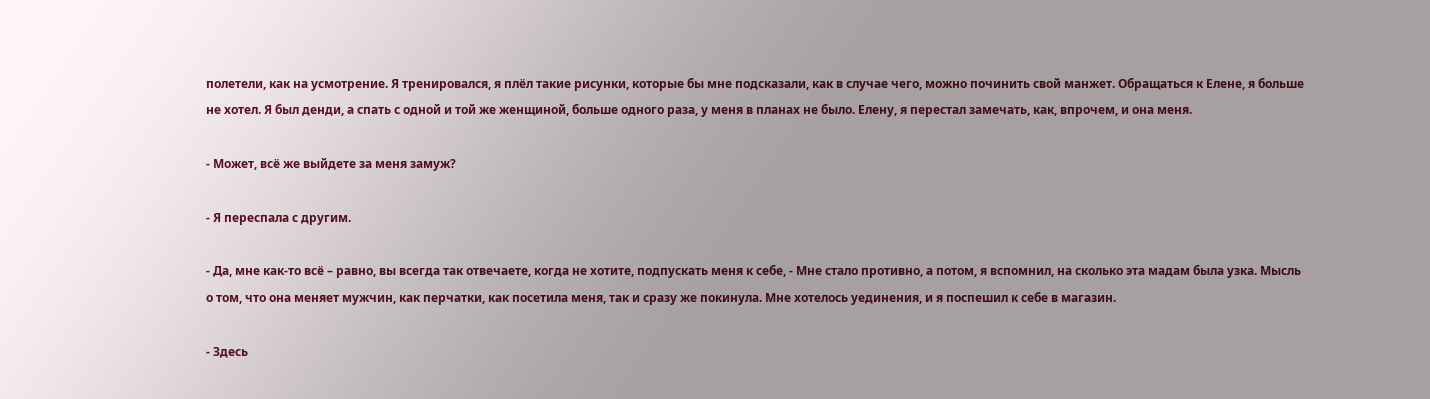полетели, как на усмотрение. Я тренировался, я плёл такие рисунки, которые бы мне подсказали, как в случае чего, можно починить свой манжет. Обращаться к Елене, я больше не хотел. Я был денди, а спать с одной и той же женщиной, больше одного раза, у меня в планах не было. Елену, я перестал замечать, как, впрочем, и она меня.

- Может, всё же выйдете за меня замуж?

- Я переспала с другим.

- Да, мне как-то всё – равно, вы всегда так отвечаете, когда не хотите, подпускать меня к себе, - Мне стало противно, а потом, я вспомнил, на сколько эта мадам была узка. Мысль о том, что она меняет мужчин, как перчатки, как посетила меня, так и сразу же покинула. Мне хотелось уединения, и я поспешил к себе в магазин.

- Здесь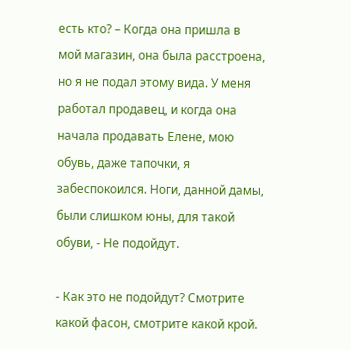есть кто? – Когда она пришла в мой магазин, она была расстроена, но я не подал этому вида. У меня работал продавец, и когда она начала продавать Елене, мою обувь, даже тапочки, я забеспокоился. Ноги, данной дамы, были слишком юны, для такой обуви, - Не подойдут.

- Как это не подойдут? Смотрите какой фасон, смотрите какой крой.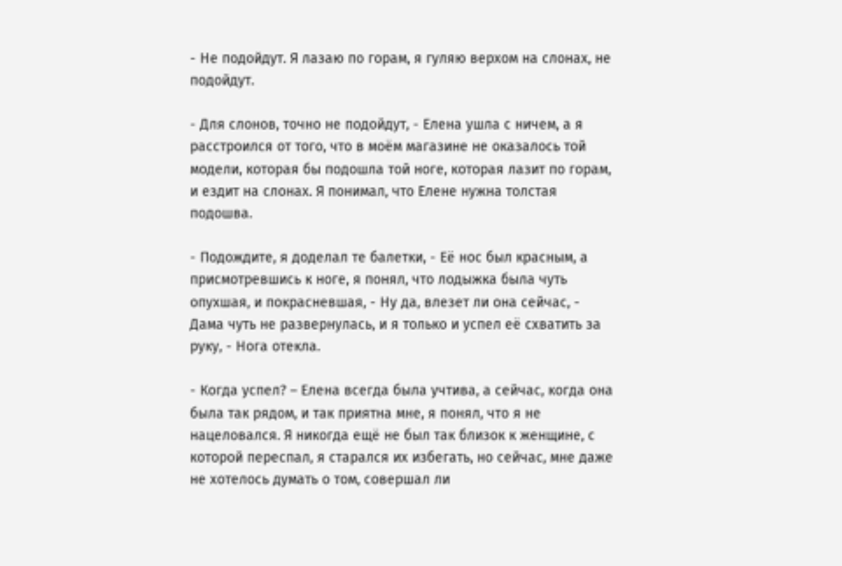- Не подойдут. Я лазаю по горам, я гуляю верхом на слонах, не подойдут.

- Для слонов, точно не подойдут, - Елена ушла с ничем, а я расстроился от того, что в моём магазине не оказалось той модели, которая бы подошла той ноге, которая лазит по горам, и ездит на слонах. Я понимал, что Елене нужна толстая подошва.

- Подождите, я доделал те балетки, - Её нос был красным, а присмотревшись к ноге, я понял, что лодыжка была чуть опухшая, и покрасневшая, - Ну да, влезет ли она сейчас, - Дама чуть не развернулась, и я только и успел её схватить за руку, - Нога отекла.

- Когда успел? – Елена всегда была учтива, а сейчас, когда она была так рядом, и так приятна мне, я понял, что я не нацеловался. Я никогда ещё не был так близок к женщине, с которой переспал, я старался их избегать, но сейчас, мне даже не хотелось думать о том, совершал ли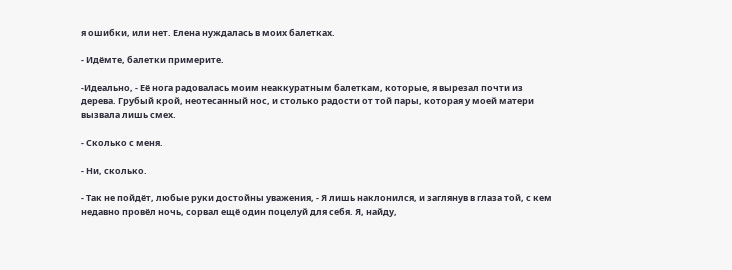я ошибки, или нет. Елена нуждалась в моих балетках.

- Идёмте, балетки примерите.

-Идеально, - Её нога радовалась моим неаккуратным балеткам, которые, я вырезал почти из дерева. Грубый крой, неотесанный нос, и столько радости от той пары, которая у моей матери вызвала лишь смех.

- Сколько с меня.

- Ни, сколько.

- Так не пойдёт, любые руки достойны уважения, - Я лишь наклонился, и заглянув в глаза той, с кем недавно провёл ночь, сорвал ещё один поцелуй для себя. Я, найду,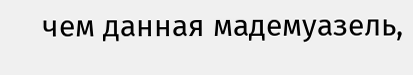чем данная мадемуазель,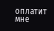оплатит мне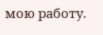мою работу.